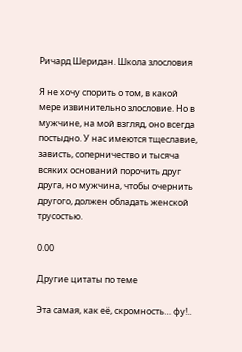Ричард Шеридан. Школа злословия

Я не хочу спорить о том, в какой мере извинительно злословие. Но в мужчине, на мой взгляд, оно всегда постыдно. У нас имеются тщеславие, зависть, соперничество и тысяча всяких оснований порочить друг друга, но мужчина, чтобы очернить другого, должен обладать женской трусостью.

0.00

Другие цитаты по теме

Эта самая, как её, скромность… фу!..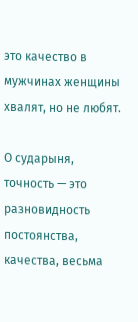это качество в мужчинах женщины хвалят, но не любят.

О сударыня, точность — это разновидность постоянства, качества, весьма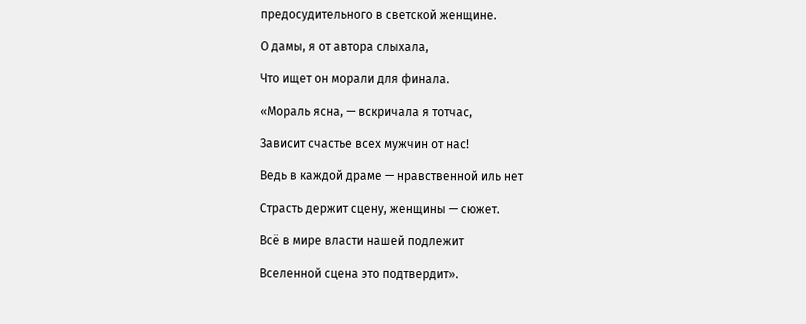предосудительного в светской женщине.

О дамы, я от автора слыхала,

Что ищет он морали для финала.

«Мораль ясна, — вскричала я тотчас,

Зависит счастье всех мужчин от нас!

Ведь в каждой драме — нравственной иль нет

Страсть держит сцену, женщины — сюжет.

Всё в мире власти нашей подлежит

Вселенной сцена это подтвердит».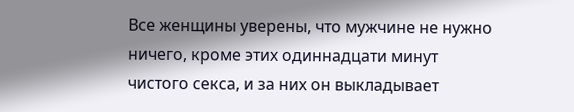Все женщины уверены, что мужчине не нужно ничего, кроме этих одиннадцати минут чистого секса, и за них он выкладывает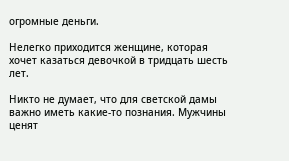огромные деньги.

Нелегко приходится женщине, которая хочет казаться девочкой в тридцать шесть лет.

Никто не думает, что для светской дамы важно иметь какие-то познания. Мужчины ценят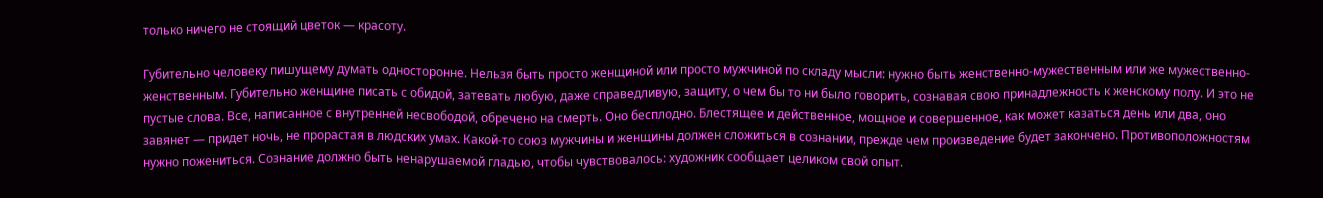только ничего не стоящий цветок — красоту.

Губительно человеку пишущему думать односторонне. Нельзя быть просто женщиной или просто мужчиной по складу мысли: нужно быть женственно-мужественным или же мужественно-женственным. Губительно женщине писать с обидой, затевать любую, даже справедливую, защиту, о чем бы то ни было говорить, сознавая свою принадлежность к женскому полу. И это не пустые слова. Все, написанное с внутренней несвободой, обречено на смерть. Оно бесплодно. Блестящее и действенное, мощное и совершенное, как может казаться день или два, оно завянет — придет ночь, не прорастая в людских умах. Какой-то союз мужчины и женщины должен сложиться в сознании, прежде чем произведение будет закончено. Противоположностям нужно пожениться. Сознание должно быть ненарушаемой гладью, чтобы чувствовалось: художник сообщает целиком свой опыт.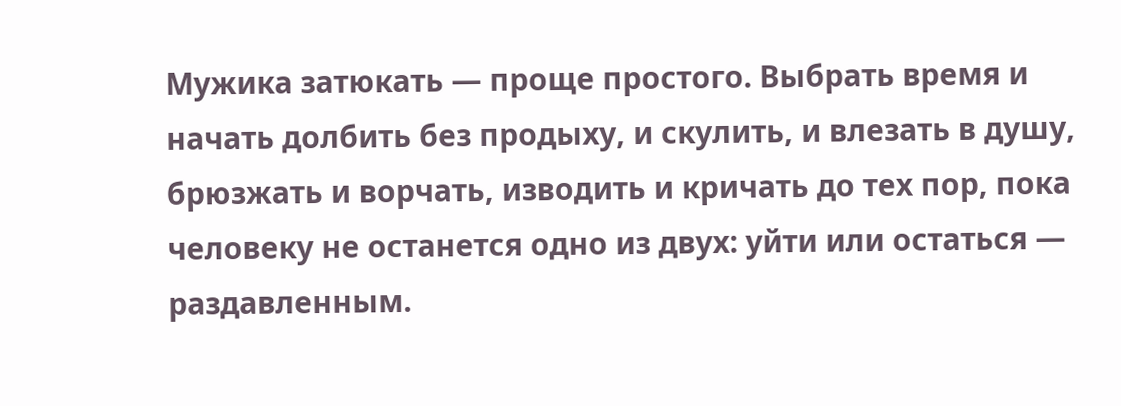Мужика затюкать — проще простого. Выбрать время и начать долбить без продыху, и скулить, и влезать в душу, брюзжать и ворчать, изводить и кричать до тех пор, пока человеку не останется одно из двух: уйти или остаться — раздавленным.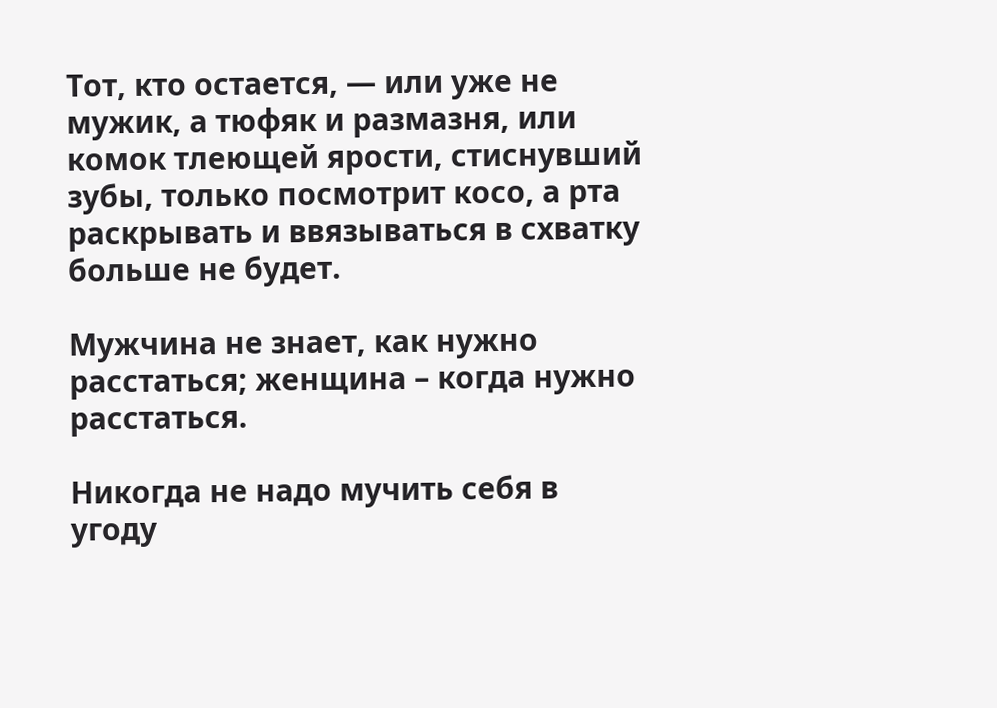Тот, кто остается, — или уже не мужик, а тюфяк и размазня, или комок тлеющей ярости, стиснувший зубы, только посмотрит косо, а рта раскрывать и ввязываться в схватку больше не будет.

Мужчина не знает, как нужно расстаться; женщина – когда нужно расстаться.

Никогда не надо мучить себя в угоду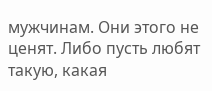мужчинам. Они этого не ценят. Либо пусть любят такую, какая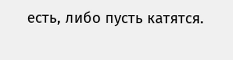есть, либо пусть катятся.